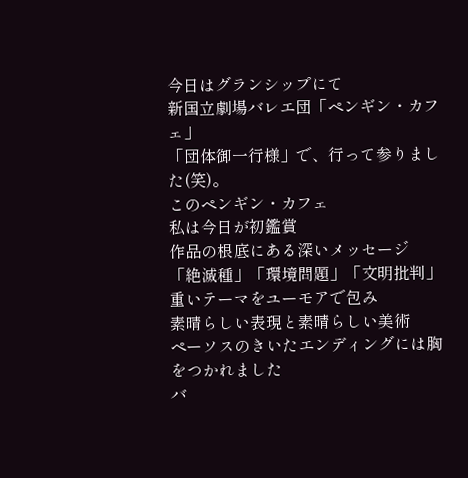今日はグランシップにて
新国立劇場バレエ団「ペンギン・カフェ」
「団体御一行様」で、行って参りました(笑)。
このペンギン・カフェ
私は今日が初鑑賞
作品の根底にある深いメッセージ
「絶滅種」「環境問題」「文明批判」
重いテーマをユーモアで包み
素晴らしい表現と素晴らしい美術
ペーソスのきいたエンディングには胸をつかれました
バ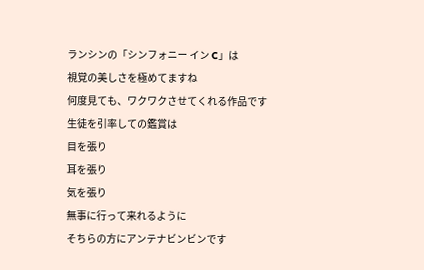ランシンの「シンフォニー イン C」は
視覚の美しさを極めてますね
何度見ても、ワクワクさせてくれる作品です
生徒を引率しての鑑賞は
目を張り
耳を張り
気を張り
無事に行って来れるように
そちらの方にアンテナビンビンです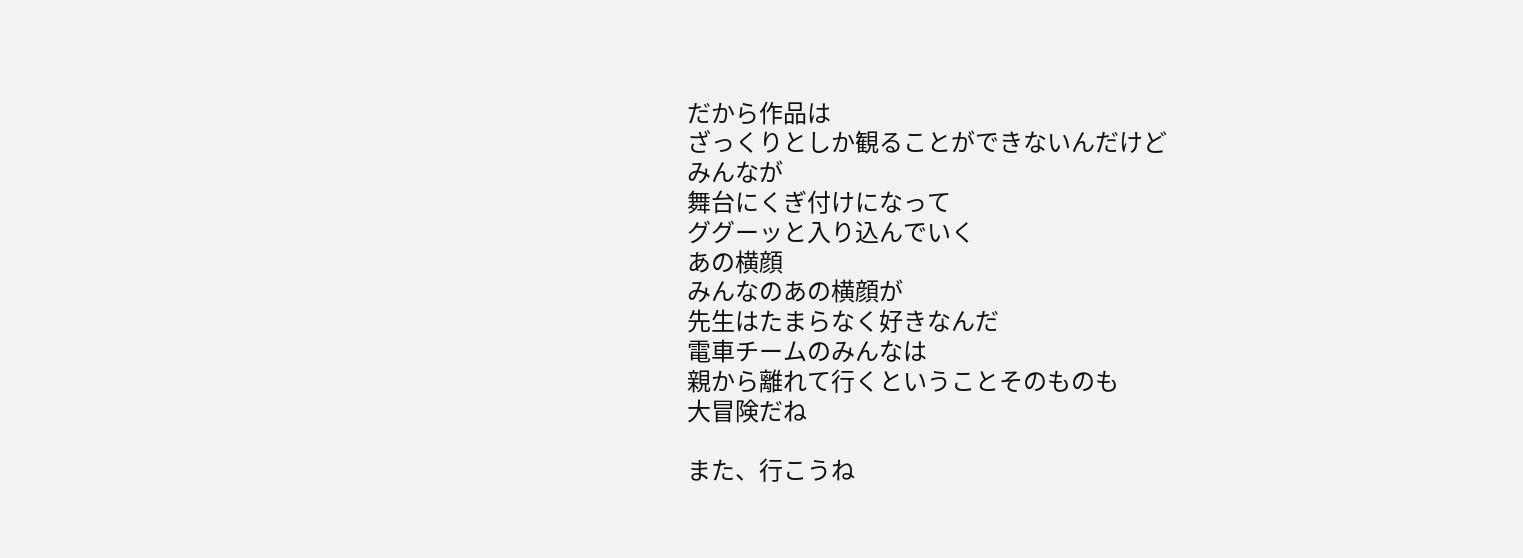だから作品は
ざっくりとしか観ることができないんだけど
みんなが
舞台にくぎ付けになって
ググーッと入り込んでいく
あの横顔
みんなのあの横顔が
先生はたまらなく好きなんだ
電車チームのみんなは
親から離れて行くということそのものも
大冒険だね

また、行こうね